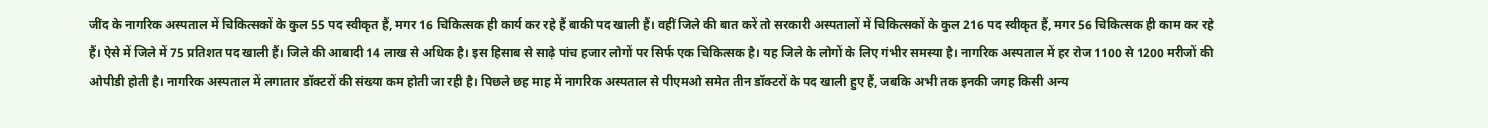जींद के नागरिक अस्पताल में चिकित्सकों के कुल 55 पद स्वीकृत हैं, मगर 16 चिकित्सक ही कार्य कर रहे हैं बाकी पद खाली हैं। वहीं जिले की बात करें तो सरकारी अस्पतालों में चिकित्सकों के कुल 216 पद स्वीकृत हैं, मगर 56 चिकित्सक ही काम कर रहे हैं। ऐसे में जिले में 75 प्रतिशत पद खाली हैं। जिले की आबादी 14 लाख से अधिक है। इस हिसाब से साढ़े पांच हजार लोगों पर सिर्फ एक चिकित्सक है। यह जिले के लोगों के लिए गंभीर समस्या है। नागरिक अस्पताल में हर रोज 1100 से 1200 मरीजों की ओपीडी होती है। नागरिक अस्पताल में लगातार डॉक्टरों की संख्या कम होती जा रही है। पिछले छह माह में नागरिक अस्पताल से पीएमओ समेत तीन डॉक्टरों के पद खाली हुए हैं, जबकि अभी तक इनकी जगह किसी अन्य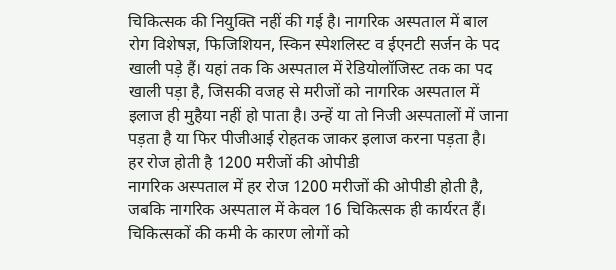चिकित्सक की नियुक्ति नहीं की गई है। नागरिक अस्पताल में बाल रोग विशेषज्ञ, फिजिशियन, स्किन स्पेशलिस्ट व ईएनटी सर्जन के पद खाली पड़े हैं। यहां तक कि अस्पताल में रेडियोलॉजिस्ट तक का पद खाली पड़ा है, जिसकी वजह से मरीजों को नागरिक अस्पताल में इलाज ही मुहैया नहीं हो पाता है। उन्हें या तो निजी अस्पतालों में जाना पड़ता है या फिर पीजीआई रोहतक जाकर इलाज करना पड़ता है।
हर रोज होती है 1200 मरीजों की ओपीडी
नागरिक अस्पताल में हर रोज 1200 मरीजों की ओपीडी होती है, जबकि नागरिक अस्पताल में केवल 16 चिकित्सक ही कार्यरत हैं। चिकित्सकों की कमी के कारण लोगों को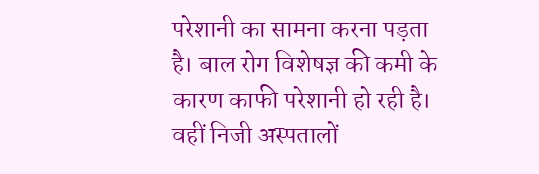परेशानी का सामना करना पड़ता है। बाल रोग विशेषज्ञ की कमी के कारण काफी परेशानी हो रही है। वहीं निजी अस्पतालों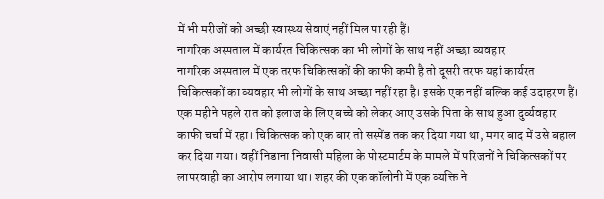में भी मरीजों को अच्छी स्वास्थ्य सेवाएं नहीं मिल पा रही हैं।
नागरिक अस्पताल में कार्यरत चिकित्सक का भी लोगों के साथ नहीं अच्छा व्यवहार
नागरिक अस्पताल में एक तरफ चिकित्सकों की काफी कमी है तो दूसरी तरफ यहां कार्यरत चिकित्सकों का व्यवहार भी लोगों के साथ अच्छा नहीं रहा है। इसके एक नहीं बल्कि कई उदाहरण हैं। एक महीने पहले रात को इलाज के लिए बच्चे को लेकर आए उसके पिता के साथ हुआ दुर्व्यवहार काफी चर्चा में रहा। चिकित्सक को एक बार तो सस्पेंड तक कर दिया गया था, मगर बाद में उसे बहाल कर दिया गया। वहीं निडाना निवासी महिला के पोस्टमार्टम के मामले में परिजनों ने चिकित्सकों पर लापरवाही का आरोप लगाया था। शहर की एक कॉलोनी में एक व्यक्ति ने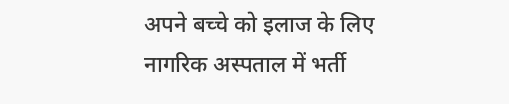अपने बच्चे को इलाज के लिए नागरिक अस्पताल में भर्ती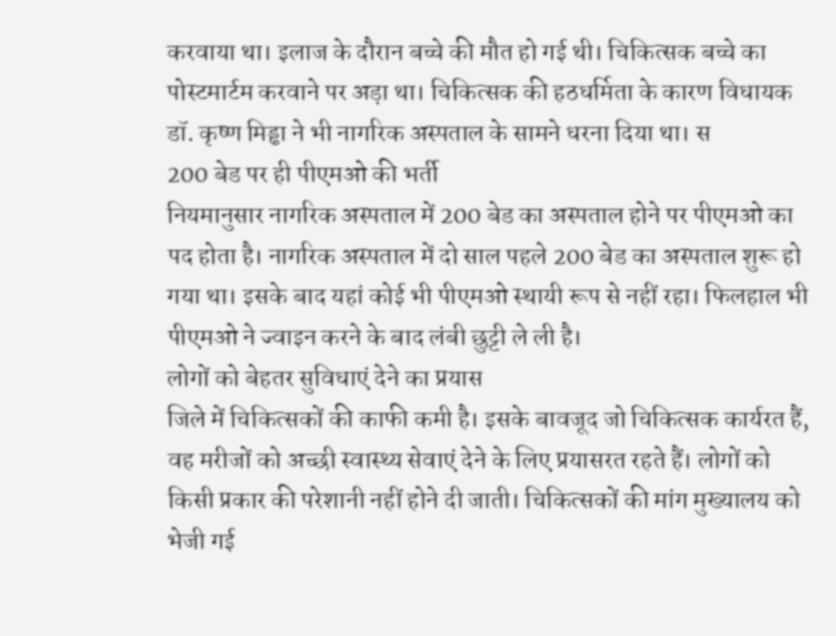करवाया था। इलाज के दौरान बच्चे की मौत हो गई थी। चिकित्सक बच्चे का पोस्टमार्टम करवाने पर अड़ा था। चिकित्सक की हठधर्मिता के कारण विधायक डॉ. कृष्ण मिड्ढा ने भी नागरिक अस्पताल के सामने धरना दिया था। स
200 बेड पर ही पीएमओ की भर्ती
नियमानुसार नागरिक अस्पताल में 200 बेड का अस्पताल होने पर पीएमओ का पद होता है। नागरिक अस्पताल में दो साल पहले 200 बेड का अस्पताल शुरू हो गया था। इसके बाद यहां कोई भी पीएमओ स्थायी रूप से नहीं रहा। फिलहाल भी पीएमओ ने ज्वाइन करने के बाद लंबी छुट्टी ले ली है।
लोगों को बेहतर सुविधाएं देने का प्रयास
जिले में चिकित्सकों की काफी कमी है। इसके बावजूद जो चिकित्सक कार्यरत हैं, वह मरीजों को अच्छी स्वास्थ्य सेवाएं देने के लिए प्रयासरत रहते हैं। लोगों को किसी प्रकार की परेशानी नहीं होने दी जाती। चिकित्सकों की मांग मुख्यालय को भेजी गई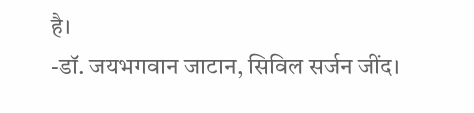है।
-डॉ. जयभगवान जाटान, सिविल सर्जन जींद।